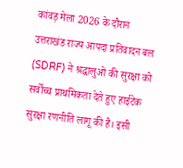कांवड़ मेला 2026 के दौरान उत्तराखंड राज्य आपदा प्रतिवादन बल (SDRF) ने श्रद्धालुओं की सुरक्षा को सर्वोच्च प्राथमिकता देते हुए हाईटेक सुरक्षा रणनीति लागू की है। इसी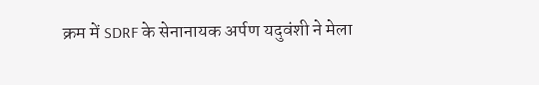क्रम में SDRF के सेनानायक अर्पण यदुवंशी ने मेला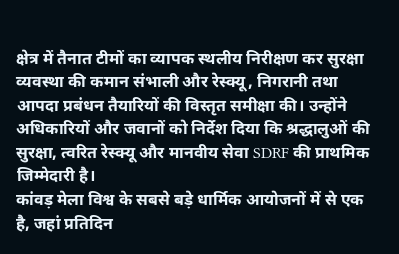क्षेत्र में तैनात टीमों का व्यापक स्थलीय निरीक्षण कर सुरक्षा व्यवस्था की कमान संभाली और रेस्क्यू, निगरानी तथा आपदा प्रबंधन तैयारियों की विस्तृत समीक्षा की। उन्होंने अधिकारियों और जवानों को निर्देश दिया कि श्रद्धालुओं की सुरक्षा, त्वरित रेस्क्यू और मानवीय सेवा SDRF की प्राथमिक जिम्मेदारी है।
कांवड़ मेला विश्व के सबसे बड़े धार्मिक आयोजनों में से एक है, जहां प्रतिदिन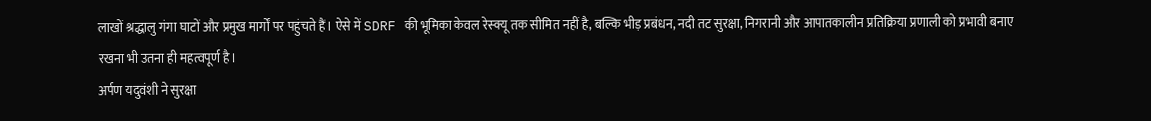लाखों श्रद्धालु गंगा घाटों और प्रमुख मार्गों पर पहुंचते हैं। ऐसे में SDRF की भूमिका केवल रेस्क्यू तक सीमित नहीं है, बल्कि भीड़ प्रबंधन, नदी तट सुरक्षा, निगरानी और आपातकालीन प्रतिक्रिया प्रणाली को प्रभावी बनाए रखना भी उतना ही महत्वपूर्ण है।
अर्पण यदुवंशी ने सुरक्षा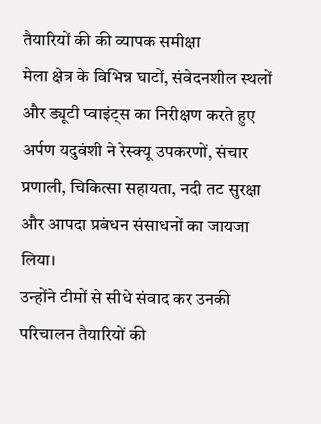तैयारियों की की व्यापक समीक्षा
मेला क्षेत्र के विभिन्न घाटों, संवेदनशील स्थलों और ड्यूटी प्वाइंट्स का निरीक्षण करते हुए अर्पण यदुवंशी ने रेस्क्यू उपकरणों, संचार प्रणाली, चिकित्सा सहायता, नदी तट सुरक्षा और आपदा प्रबंधन संसाधनों का जायजा लिया।
उन्होंने टीमों से सीधे संवाद कर उनकी परिचालन तैयारियों की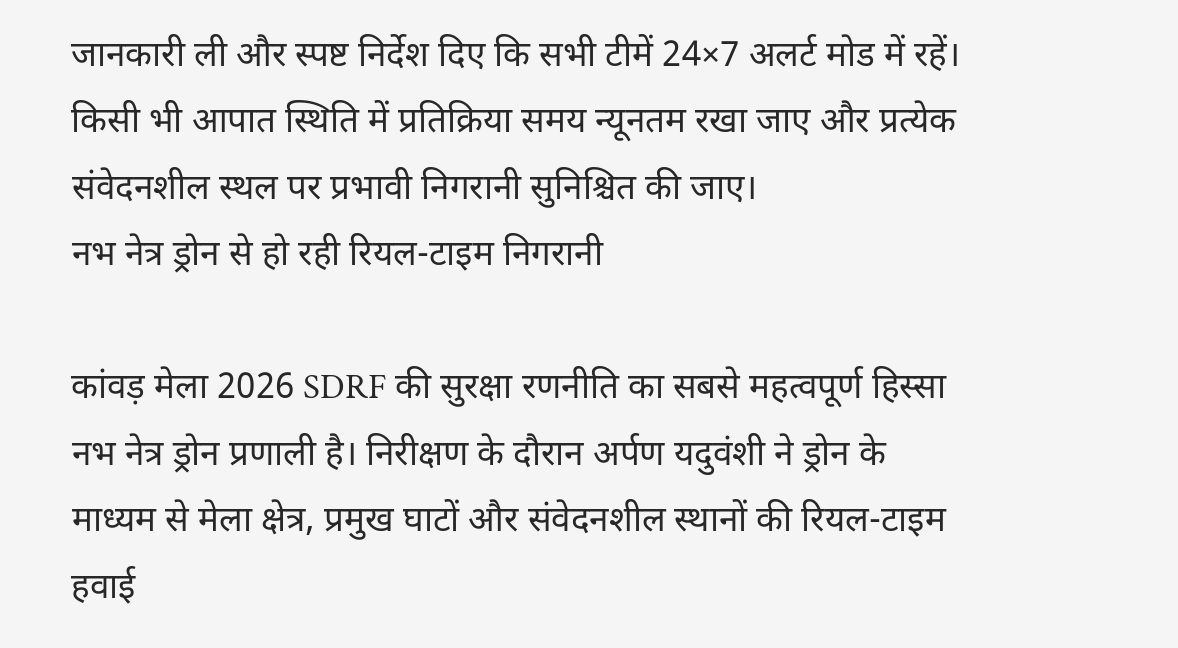जानकारी ली और स्पष्ट निर्देश दिए कि सभी टीमें 24×7 अलर्ट मोड में रहें। किसी भी आपात स्थिति में प्रतिक्रिया समय न्यूनतम रखा जाए और प्रत्येक संवेदनशील स्थल पर प्रभावी निगरानी सुनिश्चित की जाए।
नभ नेत्र ड्रोन से हो रही रियल-टाइम निगरानी

कांवड़ मेला 2026 SDRF की सुरक्षा रणनीति का सबसे महत्वपूर्ण हिस्सा नभ नेत्र ड्रोन प्रणाली है। निरीक्षण के दौरान अर्पण यदुवंशी ने ड्रोन के माध्यम से मेला क्षेत्र, प्रमुख घाटों और संवेदनशील स्थानों की रियल-टाइम हवाई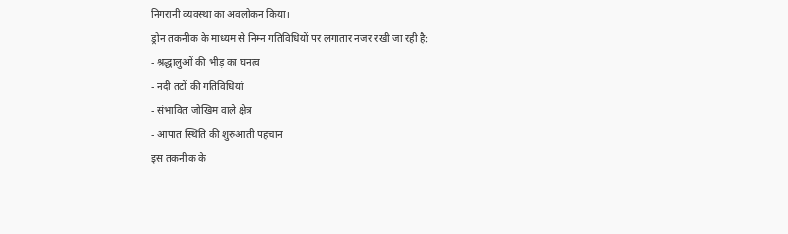निगरानी व्यवस्था का अवलोकन किया।
ड्रोन तकनीक के माध्यम से निम्न गतिविधियों पर लगातार नजर रखी जा रही है:
- श्रद्धालुओं की भीड़ का घनत्व
- नदी तटों की गतिविधियां
- संभावित जोखिम वाले क्षेत्र
- आपात स्थिति की शुरुआती पहचान
इस तकनीक के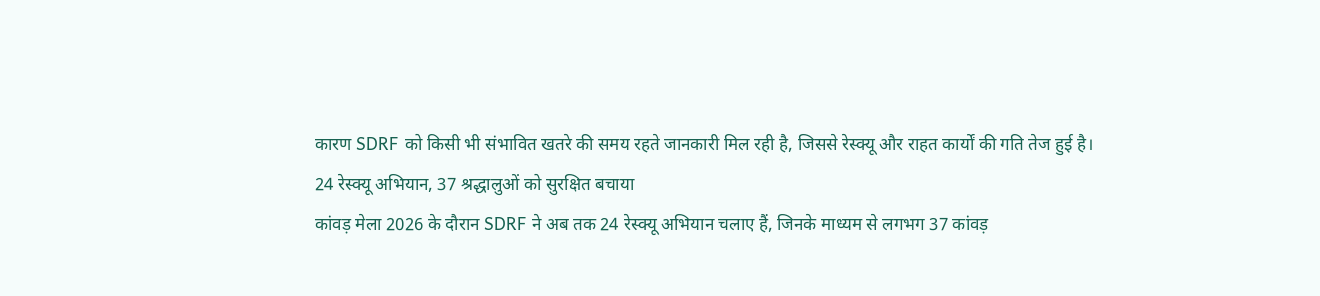कारण SDRF को किसी भी संभावित खतरे की समय रहते जानकारी मिल रही है, जिससे रेस्क्यू और राहत कार्यों की गति तेज हुई है।
24 रेस्क्यू अभियान, 37 श्रद्धालुओं को सुरक्षित बचाया
कांवड़ मेला 2026 के दौरान SDRF ने अब तक 24 रेस्क्यू अभियान चलाए हैं, जिनके माध्यम से लगभग 37 कांवड़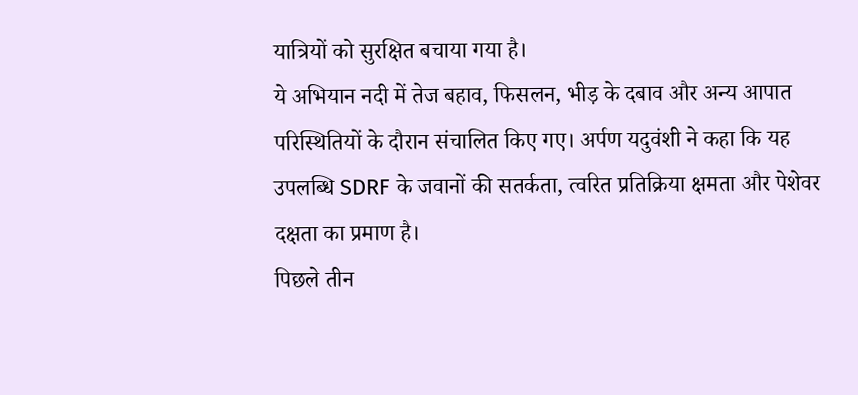यात्रियों को सुरक्षित बचाया गया है।
ये अभियान नदी में तेज बहाव, फिसलन, भीड़ के दबाव और अन्य आपात परिस्थितियों के दौरान संचालित किए गए। अर्पण यदुवंशी ने कहा कि यह उपलब्धि SDRF के जवानों की सतर्कता, त्वरित प्रतिक्रिया क्षमता और पेशेवर दक्षता का प्रमाण है।
पिछले तीन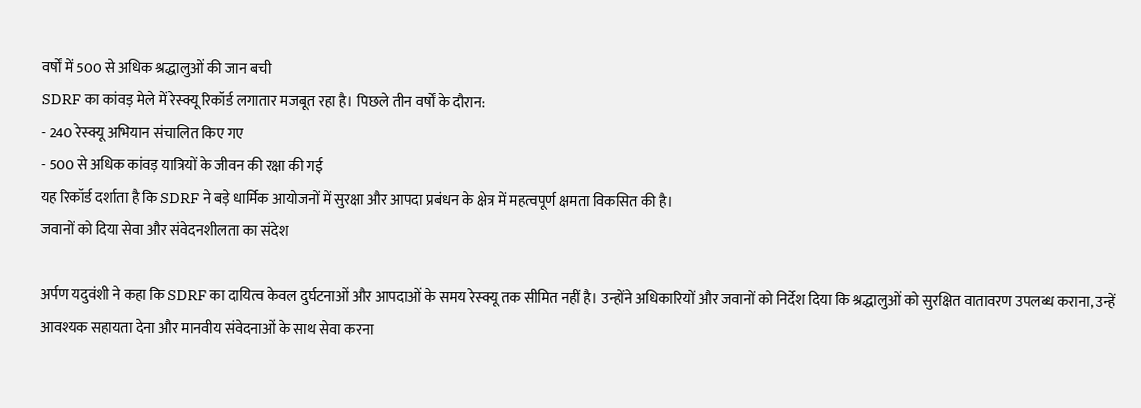वर्षों में 500 से अधिक श्रद्धालुओं की जान बची
SDRF का कांवड़ मेले में रेस्क्यू रिकॉर्ड लगातार मजबूत रहा है। पिछले तीन वर्षों के दौरान:
- 240 रेस्क्यू अभियान संचालित किए गए
- 500 से अधिक कांवड़ यात्रियों के जीवन की रक्षा की गई
यह रिकॉर्ड दर्शाता है कि SDRF ने बड़े धार्मिक आयोजनों में सुरक्षा और आपदा प्रबंधन के क्षेत्र में महत्वपूर्ण क्षमता विकसित की है।
जवानों को दिया सेवा और संवेदनशीलता का संदेश

अर्पण यदुवंशी ने कहा कि SDRF का दायित्व केवल दुर्घटनाओं और आपदाओं के समय रेस्क्यू तक सीमित नहीं है। उन्होंने अधिकारियों और जवानों को निर्देश दिया कि श्रद्धालुओं को सुरक्षित वातावरण उपलब्ध कराना, उन्हें आवश्यक सहायता देना और मानवीय संवेदनाओं के साथ सेवा करना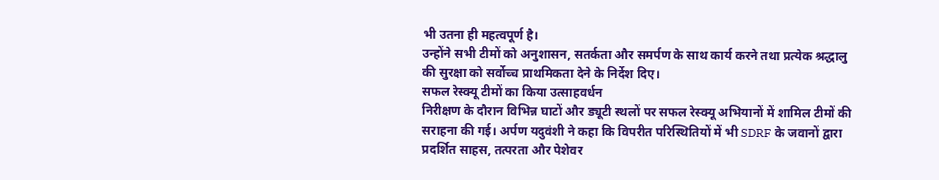भी उतना ही महत्वपूर्ण है।
उन्होंने सभी टीमों को अनुशासन, सतर्कता और समर्पण के साथ कार्य करने तथा प्रत्येक श्रद्धालु की सुरक्षा को सर्वोच्च प्राथमिकता देने के निर्देश दिए।
सफल रेस्क्यू टीमों का किया उत्साहवर्धन
निरीक्षण के दौरान विभिन्न घाटों और ड्यूटी स्थलों पर सफल रेस्क्यू अभियानों में शामिल टीमों की सराहना की गई। अर्पण यदुवंशी ने कहा कि विपरीत परिस्थितियों में भी SDRF के जवानों द्वारा प्रदर्शित साहस, तत्परता और पेशेवर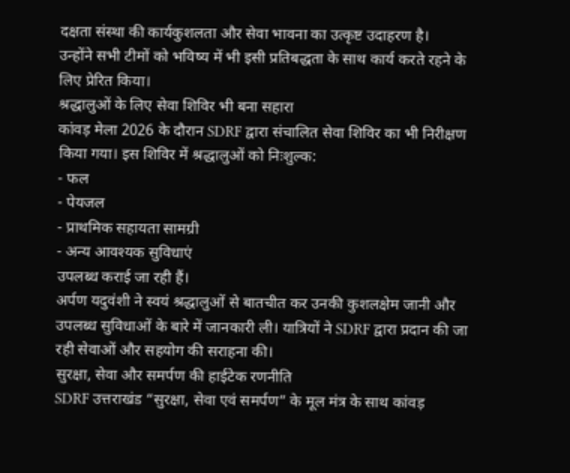दक्षता संस्था की कार्यकुशलता और सेवा भावना का उत्कृष्ट उदाहरण है।
उन्होंने सभी टीमों को भविष्य में भी इसी प्रतिबद्धता के साथ कार्य करते रहने के लिए प्रेरित किया।
श्रद्धालुओं के लिए सेवा शिविर भी बना सहारा
कांवड़ मेला 2026 के दौरान SDRF द्वारा संचालित सेवा शिविर का भी निरीक्षण किया गया। इस शिविर में श्रद्धालुओं को निःशुल्क:
- फल
- पेयजल
- प्राथमिक सहायता सामग्री
- अन्य आवश्यक सुविधाएं
उपलब्ध कराई जा रही हैं।
अर्पण यदुवंशी ने स्वयं श्रद्धालुओं से बातचीत कर उनकी कुशलक्षेम जानी और उपलब्ध सुविधाओं के बारे में जानकारी ली। यात्रियों ने SDRF द्वारा प्रदान की जा रही सेवाओं और सहयोग की सराहना की।
सुरक्षा, सेवा और समर्पण की हाईटेक रणनीति
SDRF उत्तराखंड “सुरक्षा, सेवा एवं समर्पण” के मूल मंत्र के साथ कांवड़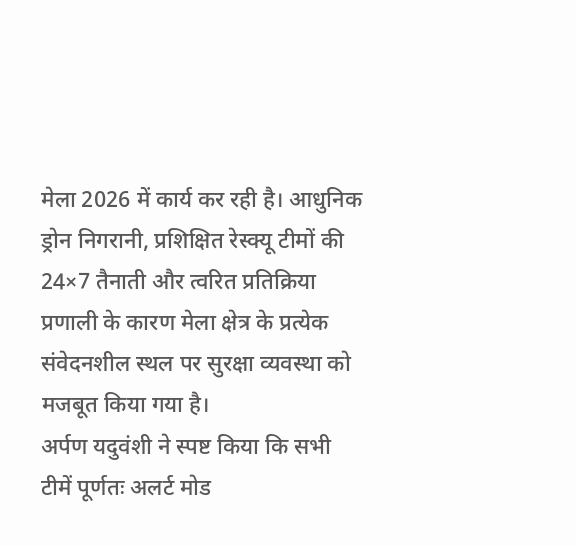मेला 2026 में कार्य कर रही है। आधुनिक ड्रोन निगरानी, प्रशिक्षित रेस्क्यू टीमों की 24×7 तैनाती और त्वरित प्रतिक्रिया प्रणाली के कारण मेला क्षेत्र के प्रत्येक संवेदनशील स्थल पर सुरक्षा व्यवस्था को मजबूत किया गया है।
अर्पण यदुवंशी ने स्पष्ट किया कि सभी टीमें पूर्णतः अलर्ट मोड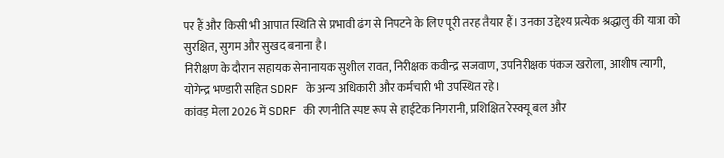पर हैं और किसी भी आपात स्थिति से प्रभावी ढंग से निपटने के लिए पूरी तरह तैयार हैं। उनका उद्देश्य प्रत्येक श्रद्धालु की यात्रा को सुरक्षित, सुगम और सुखद बनाना है।
निरीक्षण के दौरान सहायक सेनानायक सुशील रावत, निरीक्षक कवीन्द्र सजवाण, उपनिरीक्षक पंकज खरोला, आशीष त्यागी, योगेन्द्र भण्डारी सहित SDRF के अन्य अधिकारी और कर्मचारी भी उपस्थित रहे।
कांवड़ मेला 2026 में SDRF की रणनीति स्पष्ट रूप से हाईटेक निगरानी, प्रशिक्षित रेस्क्यू बल और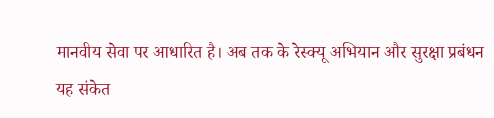मानवीय सेवा पर आधारित है। अब तक के रेस्क्यू अभियान और सुरक्षा प्रबंधन यह संकेत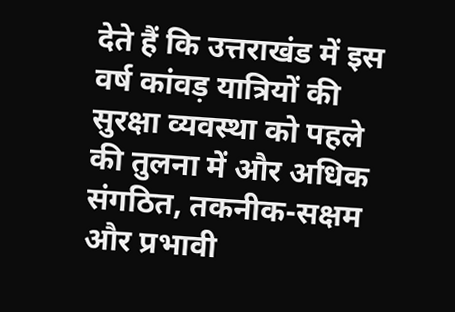देते हैं कि उत्तराखंड में इस वर्ष कांवड़ यात्रियों की सुरक्षा व्यवस्था को पहले की तुलना में और अधिक संगठित, तकनीक-सक्षम और प्रभावी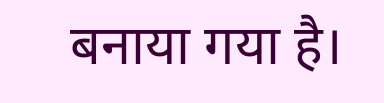बनाया गया है।